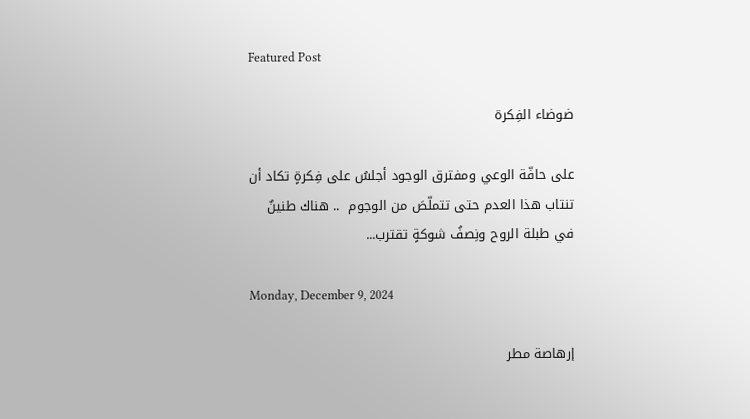Featured Post

ضوضاء الفِكرة

على حافّة الوعي ومفترق الوجود أجلسُ على فِكرةٍ تكاد أن تنتاب هذا العدم حتى تتملّصَ من الوجوم  .. هناك طنينٌ في طبلة الروح ونِصفُ شوكةٍ تقترب...

Monday, December 9, 2024

إرهاصة مطر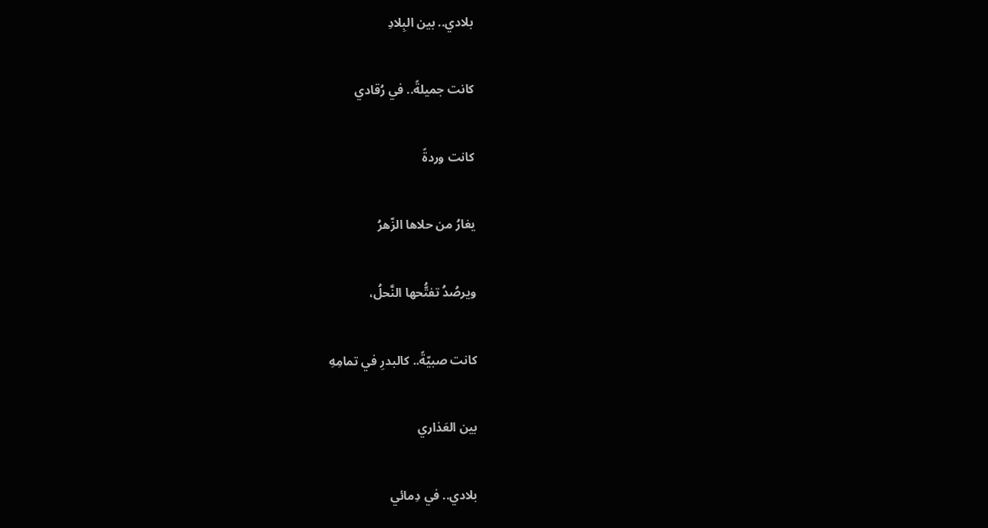بلادي.. بين البِلادِ

كانت جميلةً.. في رُقادي

كانت وردةً

يغارُ من حلاها الزّهرُ

ويرصُدُ تفتُّحها النَّحلُ،

كانت صبيّةً.. كالبدرِ في تمامِهِ

بين العَذاري

بلادي.. في دِمائي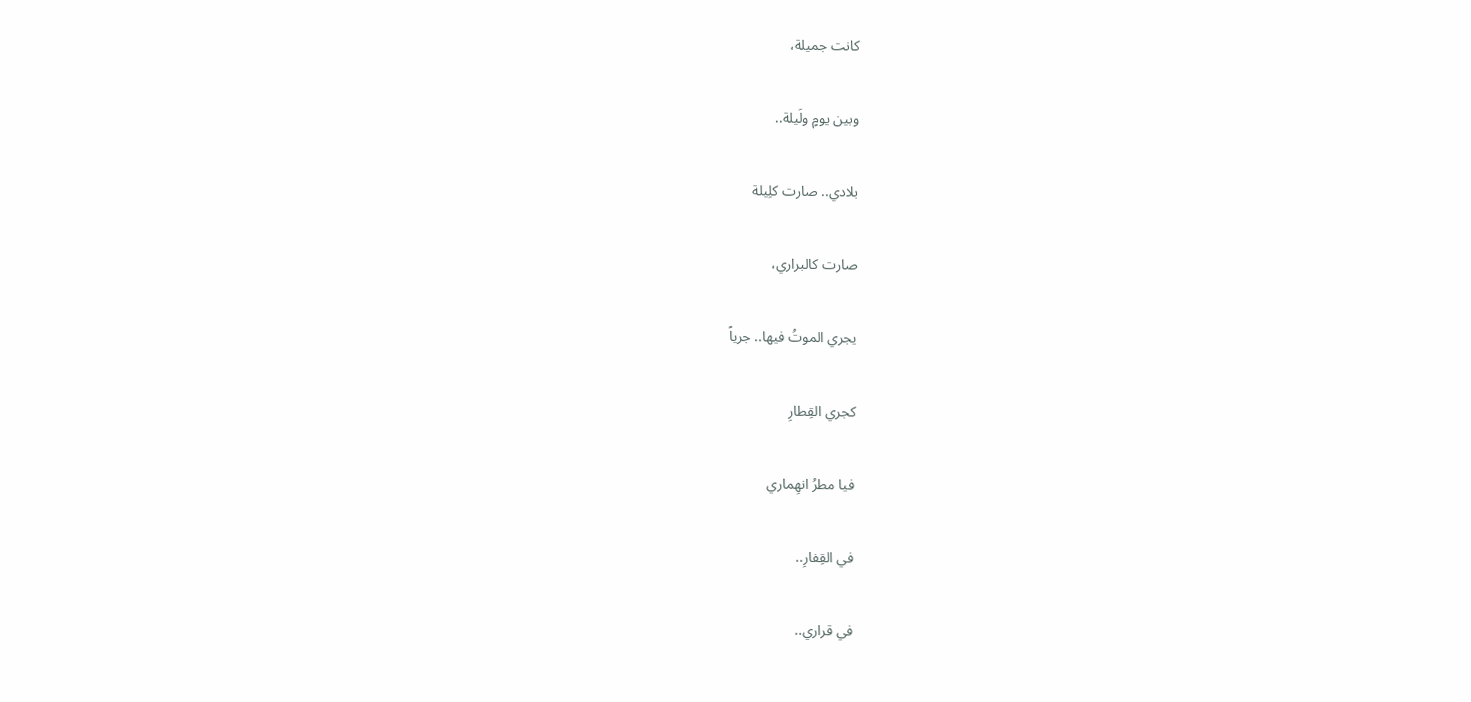كانت جميلة،

وبين يومٍ ولَيلة..

بلادي.. صارت كلِيلة

صارت كالبراري،

يجري الموتُ فيها.. جرياً

كجري القِطارِ

فيا مطرُ انهِماري

في القِفارِ..

في قراري..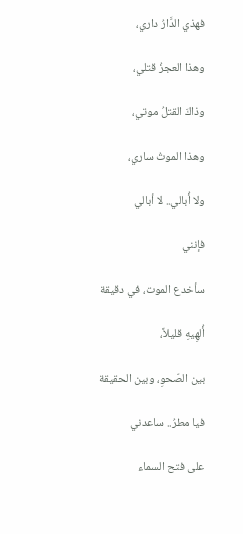فهذي الدَّارُ داري،

وهذا العجزُ قتلي،

وذاكَ القتلُ موتي،

وهذا الموتُ ساري،

ولا أُبالي.. لا أبالي

فإنني

سأخدع الموت، في دقيقة

أُلهِيهِ قليلاً،

بين الصّحوِ، وبين الحقيقة

فيا مطرُ.. ساعدني

على فتح السماء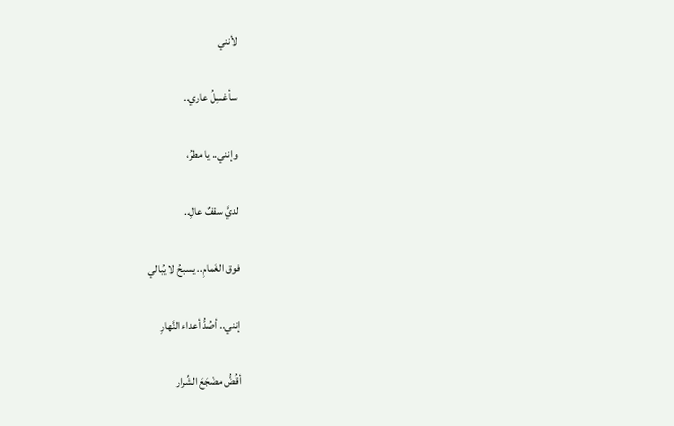لأنني

سأغسِلُ عاري..

وإنني.. يا مطرُ،

لديَّ سقفٌ عالِ..

فوق الغَمامِ.. يسبحُ لا يُبالي

إنني.. أصُدُّ أعداء النَّهارِ

أقُضُّ مضْجَعَ الشِّرار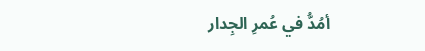أمُدُّ في عُمرِ الجِدار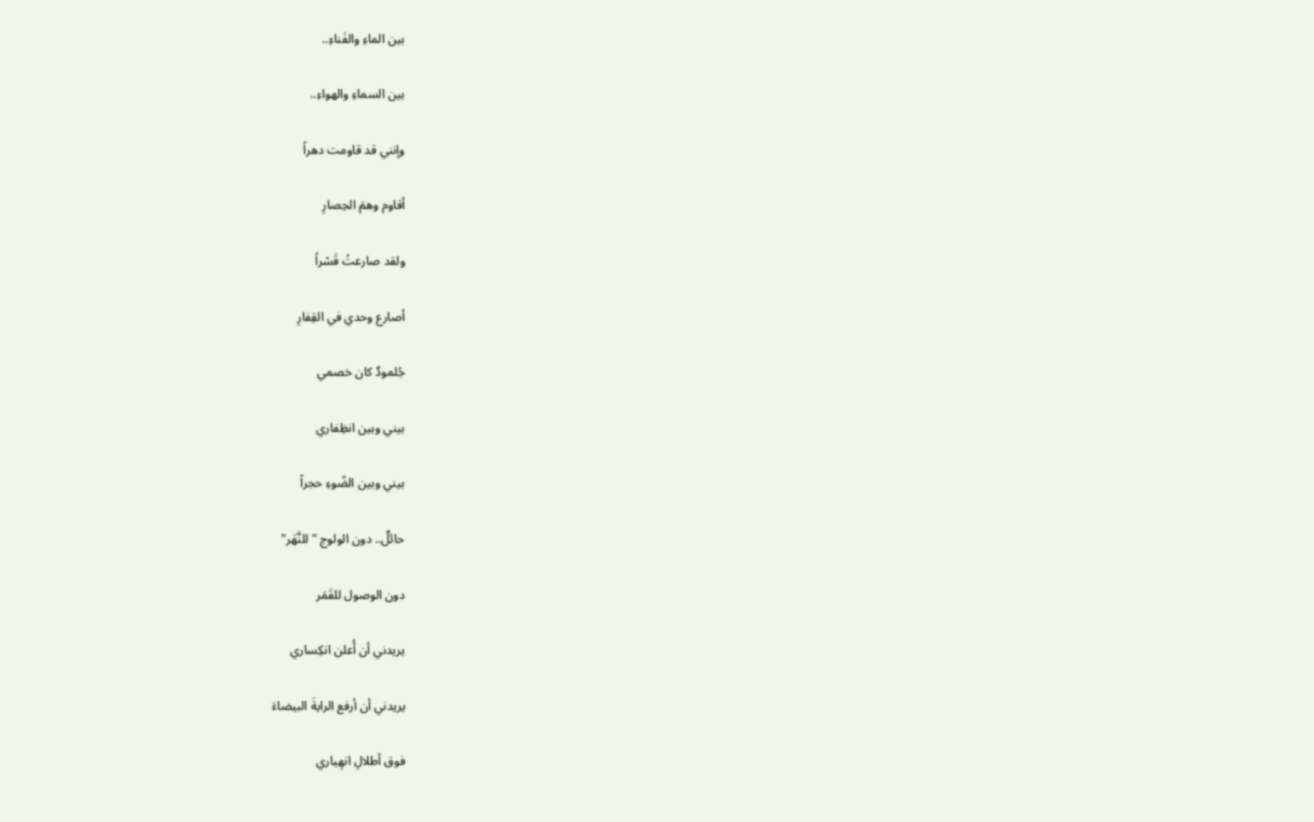بين الماءِ والفَناءِ..

بين السماءِ والهواءِ..

وإنني قد قاومت دهراً

أقاوم وهمَ الحِصارِ

ولقد صارعتُ قَسْراً

أصارع وحدي في القِفارِ

جُلمودٌ كان خصمي

بيني وبين انظِفاري

بيني وبين الضّوءِ حجراً

حائلٌ.. دون الولوج "للنَّهَر"

دون الوصول للقَمَر

يريدني أن أُعلن انكِساري

يريدني أن أرفع الرايةَ البيضاءَ

فوق أطلالِ انهِياري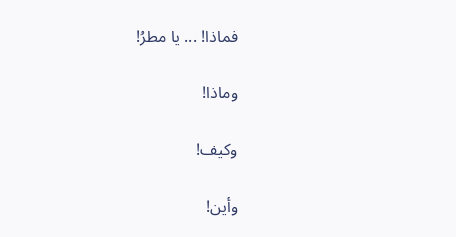فماذا! ... يا مطرُ!

وماذا!

وكيف!

وأين!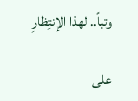وتباً.. لهذا الإنتِظارِ

على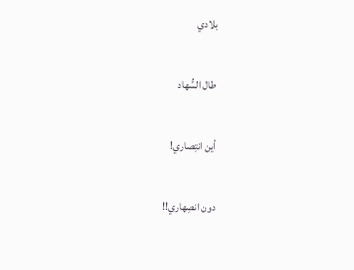بلادي

طال السُّهاد

أين انتِصاري!

دون انصِهاري!!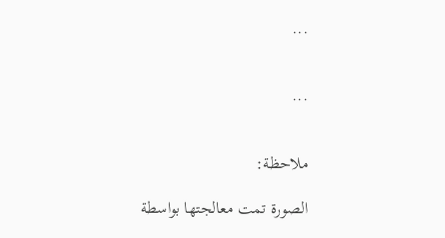...


...


ملاحظة:

الصورة تمت معالجتها بواسطة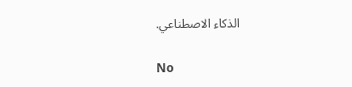الذكاء الاصطناعي.

No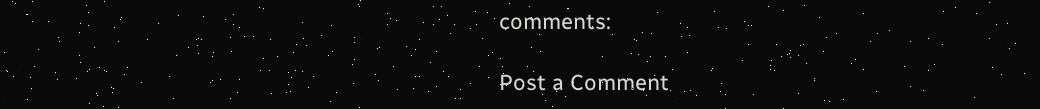comments:

Post a Comment